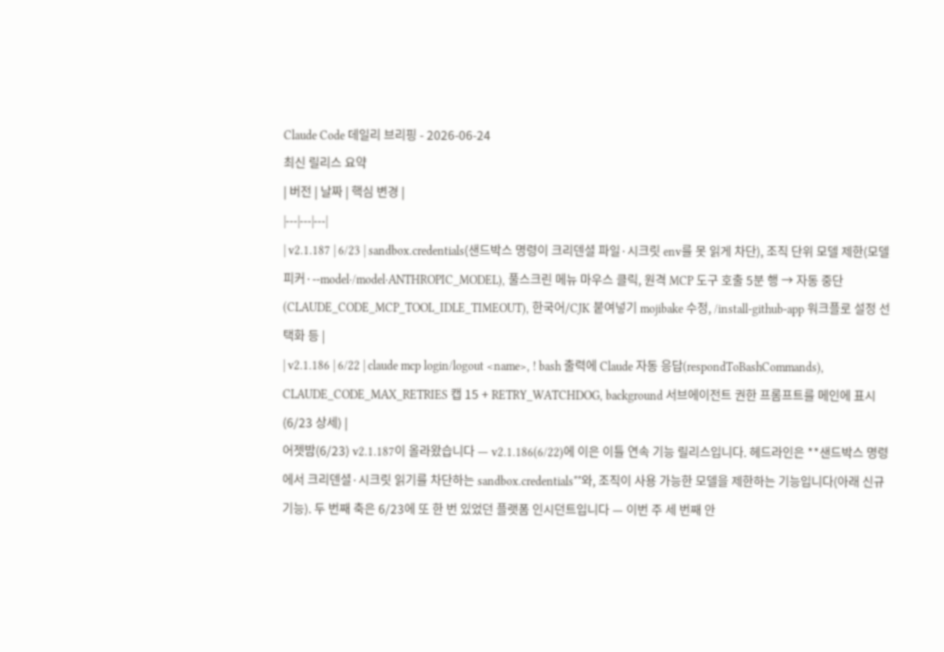Claude Code 데일리 브리핑 - 2026-06-24
최신 릴리스 요약
| 버전 | 날짜 | 핵심 변경 |
|---|---|---|
| v2.1.187 | 6/23 | sandbox.credentials(샌드박스 명령이 크리덴셜 파일·시크릿 env를 못 읽게 차단), 조직 단위 모델 제한(모델 피커·--model·/model·ANTHROPIC_MODEL), 풀스크린 메뉴 마우스 클릭, 원격 MCP 도구 호출 5분 행 → 자동 중단(CLAUDE_CODE_MCP_TOOL_IDLE_TIMEOUT), 한국어/CJK 붙여넣기 mojibake 수정, /install-github-app 워크플로 설정 선택화 등 |
| v2.1.186 | 6/22 | claude mcp login/logout <name>, ! bash 출력에 Claude 자동 응답(respondToBashCommands), CLAUDE_CODE_MAX_RETRIES 캡 15 + RETRY_WATCHDOG, background 서브에이전트 권한 프롬프트를 메인에 표시 (6/23 상세) |
어젯밤(6/23) v2.1.187이 올라왔습니다 — v2.1.186(6/22)에 이은 이틀 연속 기능 릴리스입니다. 헤드라인은 **샌드박스 명령에서 크리덴셜·시크릿 읽기를 차단하는 sandbox.credentials**와, 조직이 사용 가능한 모델을 제한하는 기능입니다(아래 신규 기능). 두 번째 축은 6/23에 또 한 번 있었던 플랫폼 인시던트입니다 — 이번 주 세 번째 안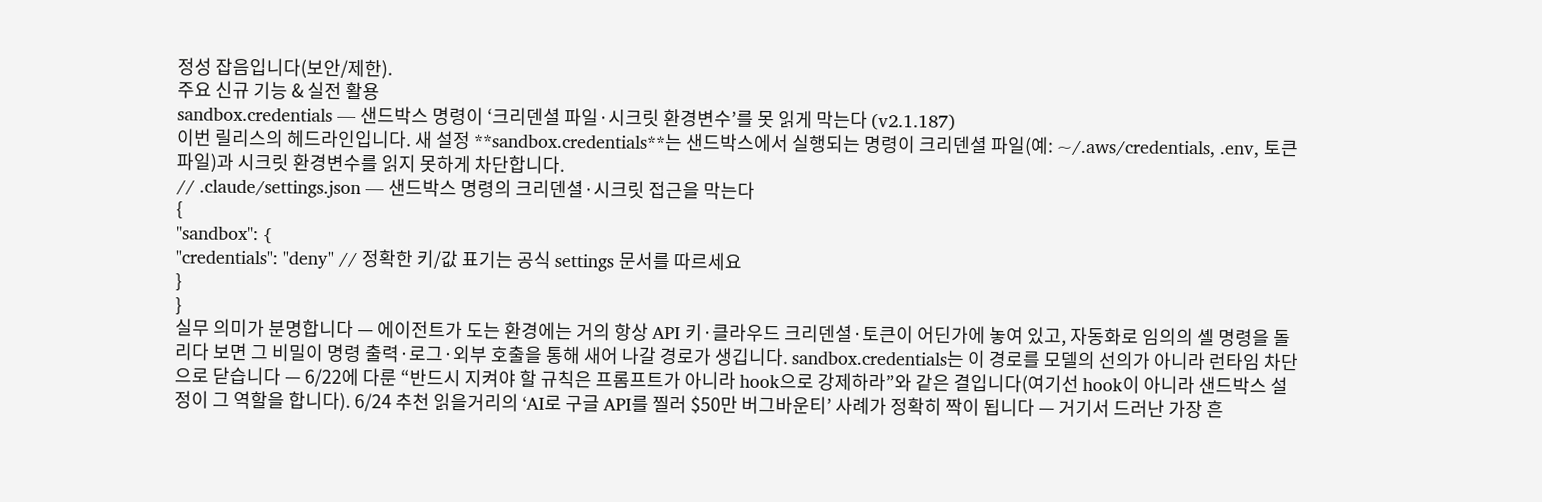정성 잡음입니다(보안/제한).
주요 신규 기능 & 실전 활용
sandbox.credentials — 샌드박스 명령이 ‘크리덴셜 파일·시크릿 환경변수’를 못 읽게 막는다 (v2.1.187)
이번 릴리스의 헤드라인입니다. 새 설정 **sandbox.credentials**는 샌드박스에서 실행되는 명령이 크리덴셜 파일(예: ~/.aws/credentials, .env, 토큰 파일)과 시크릿 환경변수를 읽지 못하게 차단합니다.
// .claude/settings.json — 샌드박스 명령의 크리덴셜·시크릿 접근을 막는다
{
"sandbox": {
"credentials": "deny" // 정확한 키/값 표기는 공식 settings 문서를 따르세요
}
}
실무 의미가 분명합니다 — 에이전트가 도는 환경에는 거의 항상 API 키·클라우드 크리덴셜·토큰이 어딘가에 놓여 있고, 자동화로 임의의 셸 명령을 돌리다 보면 그 비밀이 명령 출력·로그·외부 호출을 통해 새어 나갈 경로가 생깁니다. sandbox.credentials는 이 경로를 모델의 선의가 아니라 런타임 차단으로 닫습니다 — 6/22에 다룬 “반드시 지켜야 할 규칙은 프롬프트가 아니라 hook으로 강제하라”와 같은 결입니다(여기선 hook이 아니라 샌드박스 설정이 그 역할을 합니다). 6/24 추천 읽을거리의 ‘AI로 구글 API를 찔러 $50만 버그바운티’ 사례가 정확히 짝이 됩니다 — 거기서 드러난 가장 흔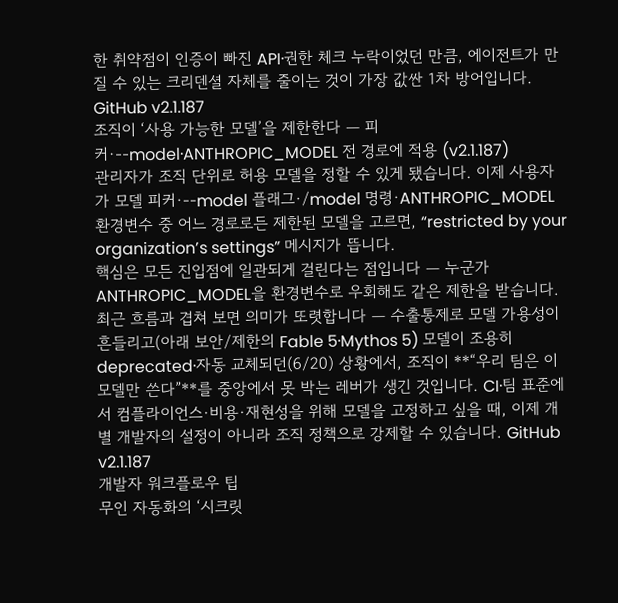한 취약점이 인증이 빠진 API·권한 체크 누락이었던 만큼, 에이전트가 만질 수 있는 크리덴셜 자체를 줄이는 것이 가장 값싼 1차 방어입니다. GitHub v2.1.187
조직이 ‘사용 가능한 모델’을 제한한다 — 피커·--model·ANTHROPIC_MODEL 전 경로에 적용 (v2.1.187)
관리자가 조직 단위로 허용 모델을 정할 수 있게 됐습니다. 이제 사용자가 모델 피커·--model 플래그·/model 명령·ANTHROPIC_MODEL 환경변수 중 어느 경로로든 제한된 모델을 고르면, “restricted by your organization’s settings” 메시지가 뜹니다.
핵심은 모든 진입점에 일관되게 걸린다는 점입니다 — 누군가 ANTHROPIC_MODEL을 환경변수로 우회해도 같은 제한을 받습니다. 최근 흐름과 겹쳐 보면 의미가 또렷합니다 — 수출통제로 모델 가용성이 흔들리고(아래 보안/제한의 Fable 5·Mythos 5) 모델이 조용히 deprecated·자동 교체되던(6/20) 상황에서, 조직이 **“우리 팀은 이 모델만 쓴다”**를 중앙에서 못 박는 레버가 생긴 것입니다. CI·팀 표준에서 컴플라이언스·비용·재현성을 위해 모델을 고정하고 싶을 때, 이제 개별 개발자의 설정이 아니라 조직 정책으로 강제할 수 있습니다. GitHub v2.1.187
개발자 워크플로우 팁
무인 자동화의 ‘시크릿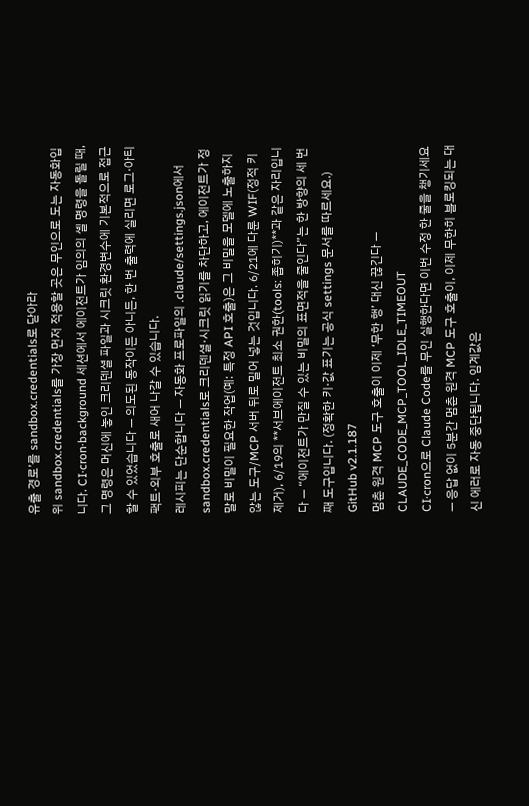유출 경로’를 sandbox.credentials로 닫아라
위 sandbox.credentials를 가장 먼저 적용할 곳은 무인으로 도는 자동화입니다. CI·cron·background 세션에서 에이전트가 임의의 셸 명령을 돌릴 때, 그 명령은 머신에 놓인 크리덴셜 파일과 시크릿 환경변수에 기본적으로 접근할 수 있었습니다 — 의도된 동작이든 아니든, 한 번 출력에 실리면 로그·아티팩트·외부 호출로 새어 나갈 수 있습니다.
레시피는 단순합니다 — 자동화 프로파일의 .claude/settings.json에서 sandbox.credentials로 크리덴셜·시크릿 읽기를 차단하고, 에이전트가 정말로 비밀이 필요한 작업(예: 특정 API 호출)은 그 비밀을 모델에 노출하지 않는 도구/MCP 서버 뒤로 밀어 넣는 것입니다. 6/21에 다룬 WIF(정적 키 제거), 6/19의 **서브에이전트 최소 권한(tools: 좁히기)**과 같은 자리입니다 — “에이전트가 만질 수 있는 비밀의 표면적을 줄인다”는 한 방향의 세 번째 도구입니다. (정확한 키·값 표기는 공식 settings 문서를 따르세요.) GitHub v2.1.187
멈춘 원격 MCP 도구 호출이 이제 ‘무한 행’ 대신 끊긴다 — CLAUDE_CODE_MCP_TOOL_IDLE_TIMEOUT
CI·cron으로 Claude Code를 무인 실행한다면 이번 수정 한 줄을 챙기세요 — 응답 없이 5분간 멈춘 원격 MCP 도구 호출이, 이제 무한히 블로킹되는 대신 에러로 자동 중단됩니다. 임계값은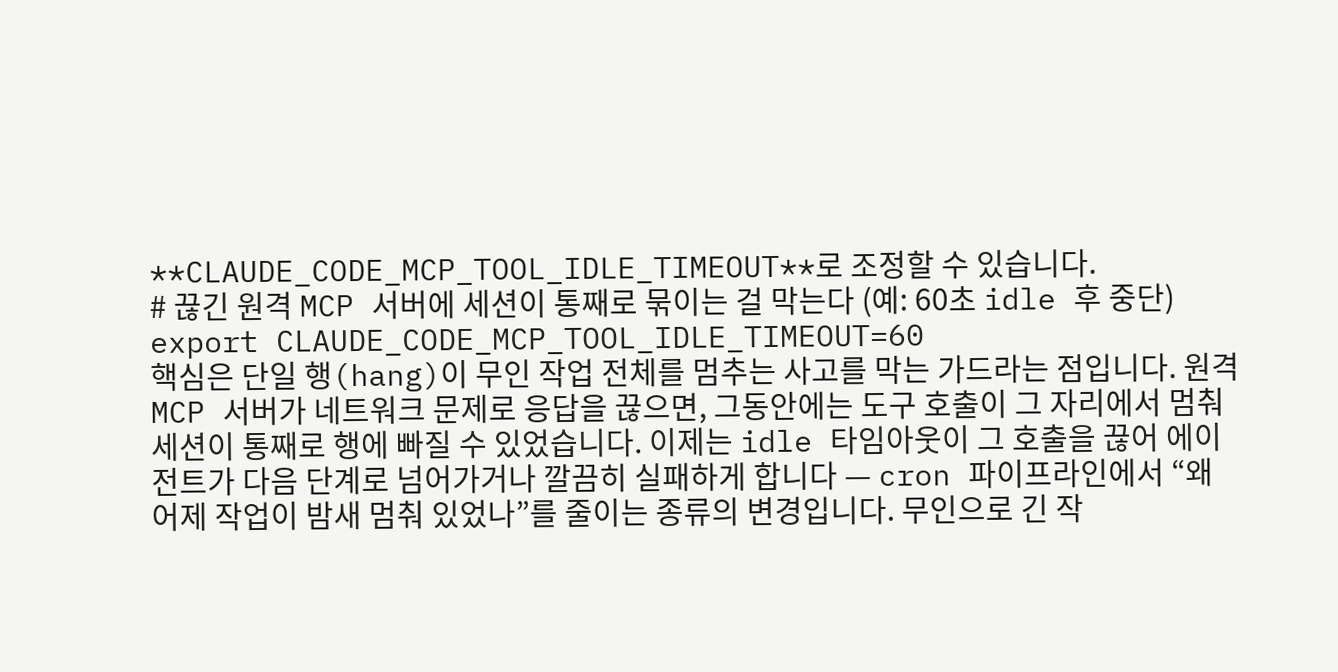**CLAUDE_CODE_MCP_TOOL_IDLE_TIMEOUT**로 조정할 수 있습니다.
# 끊긴 원격 MCP 서버에 세션이 통째로 묶이는 걸 막는다 (예: 60초 idle 후 중단)
export CLAUDE_CODE_MCP_TOOL_IDLE_TIMEOUT=60
핵심은 단일 행(hang)이 무인 작업 전체를 멈추는 사고를 막는 가드라는 점입니다. 원격 MCP 서버가 네트워크 문제로 응답을 끊으면, 그동안에는 도구 호출이 그 자리에서 멈춰 세션이 통째로 행에 빠질 수 있었습니다. 이제는 idle 타임아웃이 그 호출을 끊어 에이전트가 다음 단계로 넘어가거나 깔끔히 실패하게 합니다 — cron 파이프라인에서 “왜 어제 작업이 밤새 멈춰 있었나”를 줄이는 종류의 변경입니다. 무인으로 긴 작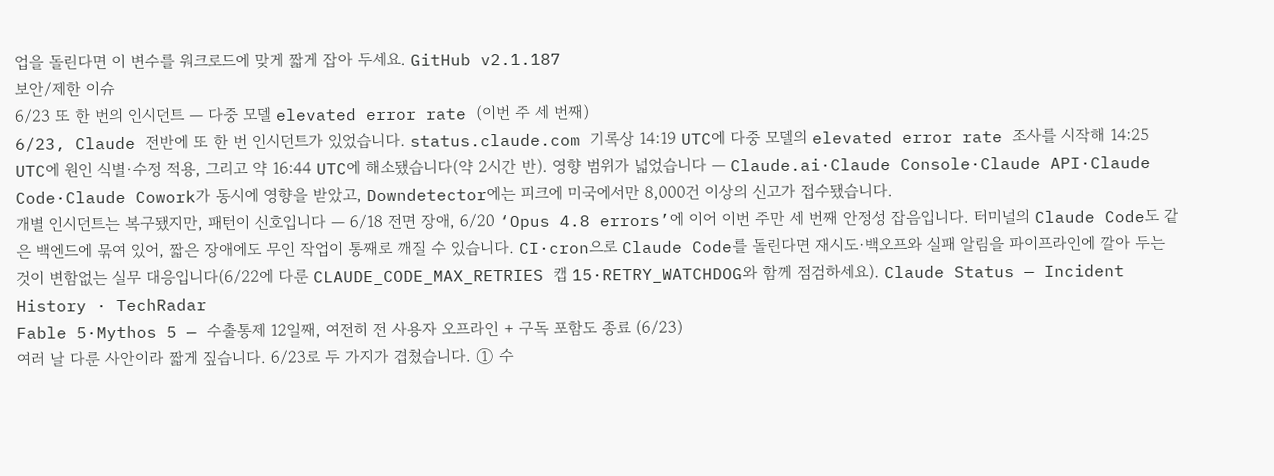업을 돌린다면 이 변수를 워크로드에 맞게 짧게 잡아 두세요. GitHub v2.1.187
보안/제한 이슈
6/23 또 한 번의 인시던트 — 다중 모델 elevated error rate (이번 주 세 번째)
6/23, Claude 전반에 또 한 번 인시던트가 있었습니다. status.claude.com 기록상 14:19 UTC에 다중 모델의 elevated error rate 조사를 시작해 14:25 UTC에 원인 식별·수정 적용, 그리고 약 16:44 UTC에 해소됐습니다(약 2시간 반). 영향 범위가 넓었습니다 — Claude.ai·Claude Console·Claude API·Claude Code·Claude Cowork가 동시에 영향을 받았고, Downdetector에는 피크에 미국에서만 8,000건 이상의 신고가 접수됐습니다.
개별 인시던트는 복구됐지만, 패턴이 신호입니다 — 6/18 전면 장애, 6/20 ‘Opus 4.8 errors’에 이어 이번 주만 세 번째 안정성 잡음입니다. 터미널의 Claude Code도 같은 백엔드에 묶여 있어, 짧은 장애에도 무인 작업이 통째로 깨질 수 있습니다. CI·cron으로 Claude Code를 돌린다면 재시도·백오프와 실패 알림을 파이프라인에 깔아 두는 것이 변함없는 실무 대응입니다(6/22에 다룬 CLAUDE_CODE_MAX_RETRIES 캡 15·RETRY_WATCHDOG와 함께 점검하세요). Claude Status — Incident History · TechRadar
Fable 5·Mythos 5 — 수출통제 12일째, 여전히 전 사용자 오프라인 + 구독 포함도 종료 (6/23)
여러 날 다룬 사안이라 짧게 짚습니다. 6/23로 두 가지가 겹쳤습니다. ① 수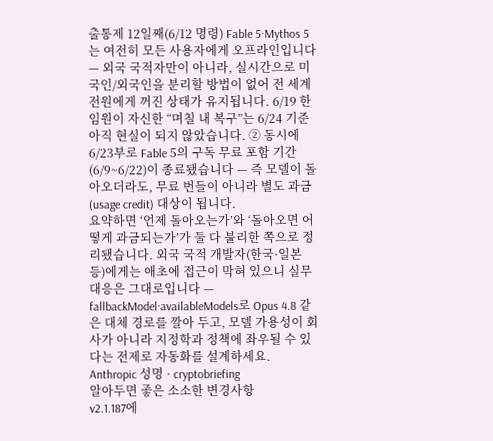출통제 12일째(6/12 명령) Fable 5·Mythos 5는 여전히 모든 사용자에게 오프라인입니다 — 외국 국적자만이 아니라, 실시간으로 미국인/외국인을 분리할 방법이 없어 전 세계 전원에게 꺼진 상태가 유지됩니다. 6/19 한 임원이 자신한 “며칠 내 복구”는 6/24 기준 아직 현실이 되지 않았습니다. ② 동시에 6/23부로 Fable 5의 구독 무료 포함 기간(6/9~6/22)이 종료됐습니다 — 즉 모델이 돌아오더라도, 무료 번들이 아니라 별도 과금(usage credit) 대상이 됩니다.
요약하면 ‘언제 돌아오는가’와 ‘돌아오면 어떻게 과금되는가’가 둘 다 불리한 쪽으로 정리됐습니다. 외국 국적 개발자(한국·일본 등)에게는 애초에 접근이 막혀 있으니 실무 대응은 그대로입니다 — fallbackModel·availableModels로 Opus 4.8 같은 대체 경로를 깔아 두고, 모델 가용성이 회사가 아니라 지정학과 정책에 좌우될 수 있다는 전제로 자동화를 설계하세요. Anthropic 성명 · cryptobriefing
알아두면 좋은 소소한 변경사항
v2.1.187에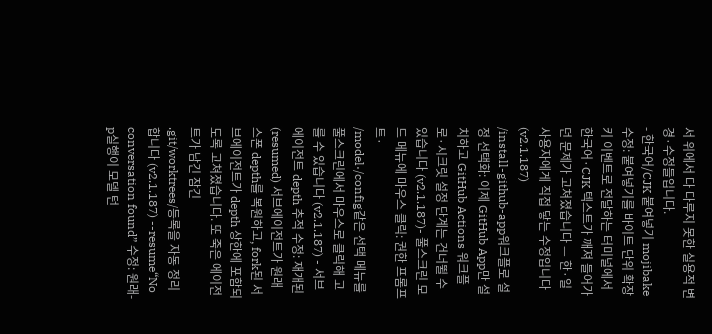서 위에서 다 다루지 못한 실용적 변경·수정들입니다.
- 한국어/CJK 붙여넣기 mojibake 수정: 붙여넣기를 바이트 단위 확장키 이벤트로 전달하는 터미널에서 한국어·CJK 텍스트가 깨져 들어가던 문제가 고쳐졌습니다 — 한·일 사용자에게 직접 닿는 수정입니다 (v2.1.187)
/install-github-app워크플로 설정 선택화: 이제 GitHub App만 설치하고 GitHub Actions 워크플로·시크릿 설정 단계는 건너뛸 수 있습니다 (v2.1.187)- 풀스크린 모드 메뉴에 마우스 클릭: 권한 프롬프트·
/model·/config같은 선택 메뉴를 풀스크린에서 마우스로 클릭해 고를 수 있습니다 (v2.1.187) - 서브에이전트 depth 추적 수정: 재개된(resumed) 서브에이전트가 원래 스폰 depth를 복원하고, fork된 서브에이전트가 depth 상한에 포함되도록 고쳐졌습니다. 또 죽은 에이전트가 남긴 잠긴
.git/worktrees/등록을 자동 정리합니다 (v2.1.187) --resume“No conversation found” 수정: 원래-p실행이 모델 턴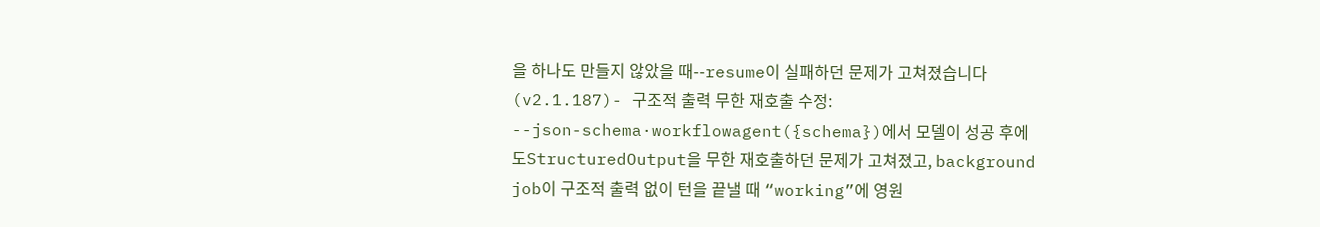을 하나도 만들지 않았을 때--resume이 실패하던 문제가 고쳐졌습니다 (v2.1.187)- 구조적 출력 무한 재호출 수정:
--json-schema·workflowagent({schema})에서 모델이 성공 후에도StructuredOutput을 무한 재호출하던 문제가 고쳐졌고, background job이 구조적 출력 없이 턴을 끝낼 때 “working”에 영원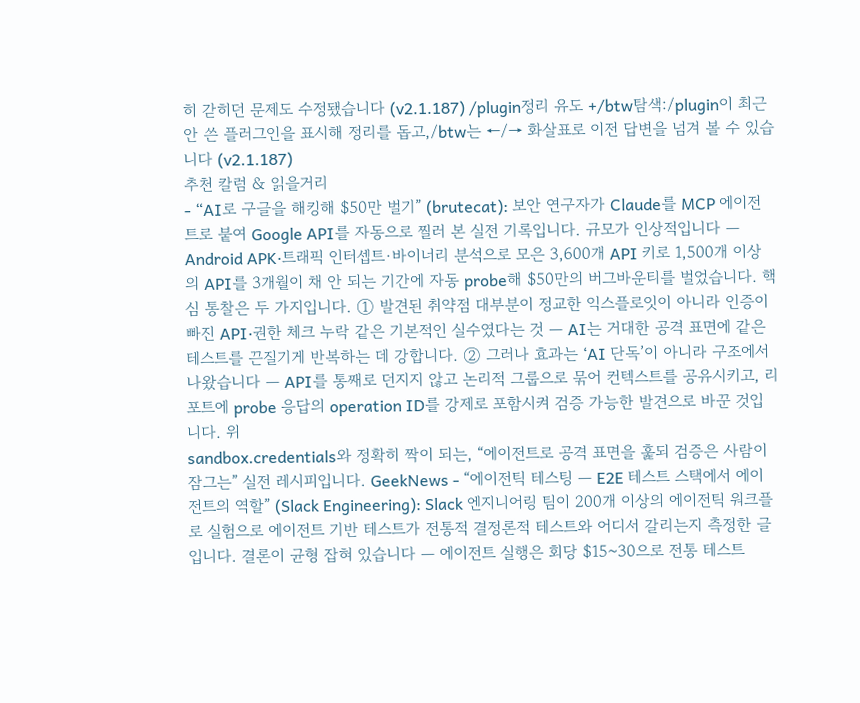히 갇히던 문제도 수정됐습니다 (v2.1.187) /plugin정리 유도 +/btw탐색:/plugin이 최근 안 쓴 플러그인을 표시해 정리를 돕고,/btw는 ←/→ 화살표로 이전 답변을 넘겨 볼 수 있습니다 (v2.1.187)
추천 칼럼 & 읽을거리
- “AI로 구글을 해킹해 $50만 벌기” (brutecat): 보안 연구자가 Claude를 MCP 에이전트로 붙여 Google API를 자동으로 찔러 본 실전 기록입니다. 규모가 인상적입니다 — Android APK·트래픽 인터셉트·바이너리 분석으로 모은 3,600개 API 키로 1,500개 이상의 API를 3개월이 채 안 되는 기간에 자동 probe해 $50만의 버그바운티를 벌었습니다. 핵심 통찰은 두 가지입니다. ① 발견된 취약점 대부분이 정교한 익스플로잇이 아니라 인증이 빠진 API·권한 체크 누락 같은 기본적인 실수였다는 것 — AI는 거대한 공격 표면에 같은 테스트를 끈질기게 반복하는 데 강합니다. ② 그러나 효과는 ‘AI 단독’이 아니라 구조에서 나왔습니다 — API를 통째로 던지지 않고 논리적 그룹으로 묶어 컨텍스트를 공유시키고, 리포트에 probe 응답의 operation ID를 강제로 포함시켜 검증 가능한 발견으로 바꾼 것입니다. 위
sandbox.credentials와 정확히 짝이 되는, “에이전트로 공격 표면을 훑되 검증은 사람이 잠그는” 실전 레시피입니다. GeekNews - “에이전틱 테스팅 — E2E 테스트 스택에서 에이전트의 역할” (Slack Engineering): Slack 엔지니어링 팀이 200개 이상의 에이전틱 워크플로 실험으로 에이전트 기반 테스트가 전통적 결정론적 테스트와 어디서 갈리는지 측정한 글입니다. 결론이 균형 잡혀 있습니다 — 에이전트 실행은 회당 $15~30으로 전통 테스트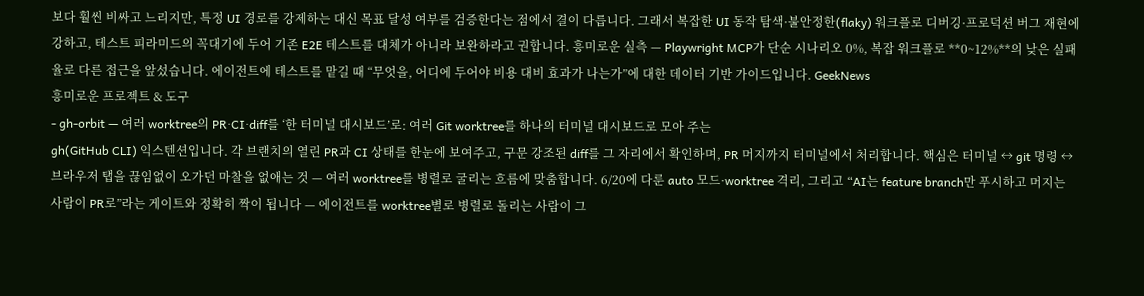보다 훨씬 비싸고 느리지만, 특정 UI 경로를 강제하는 대신 목표 달성 여부를 검증한다는 점에서 결이 다릅니다. 그래서 복잡한 UI 동작 탐색·불안정한(flaky) 워크플로 디버깅·프로덕션 버그 재현에 강하고, 테스트 피라미드의 꼭대기에 두어 기존 E2E 테스트를 대체가 아니라 보완하라고 권합니다. 흥미로운 실측 — Playwright MCP가 단순 시나리오 0%, 복잡 워크플로 **0~12%**의 낮은 실패율로 다른 접근을 앞섰습니다. 에이전트에 테스트를 맡길 때 “무엇을, 어디에 두어야 비용 대비 효과가 나는가”에 대한 데이터 기반 가이드입니다. GeekNews
흥미로운 프로젝트 & 도구
- gh-orbit — 여러 worktree의 PR·CI·diff를 ‘한 터미널 대시보드’로: 여러 Git worktree를 하나의 터미널 대시보드로 모아 주는
gh(GitHub CLI) 익스텐션입니다. 각 브랜치의 열린 PR과 CI 상태를 한눈에 보여주고, 구문 강조된 diff를 그 자리에서 확인하며, PR 머지까지 터미널에서 처리합니다. 핵심은 터미널 ↔ git 명령 ↔ 브라우저 탭을 끊임없이 오가던 마찰을 없애는 것 — 여러 worktree를 병렬로 굴리는 흐름에 맞춤합니다. 6/20에 다룬 auto 모드·worktree 격리, 그리고 “AI는 feature branch만 푸시하고 머지는 사람이 PR로”라는 게이트와 정확히 짝이 됩니다 — 에이전트를 worktree별로 병렬로 돌리는 사람이 그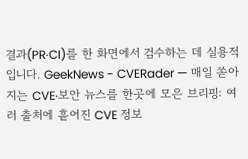결과(PR·CI)를 한 화면에서 검수하는 데 실용적입니다. GeekNews - CVERader — 매일 쏟아지는 CVE·보안 뉴스를 한곳에 모은 브리핑: 여러 출처에 흩어진 CVE 정보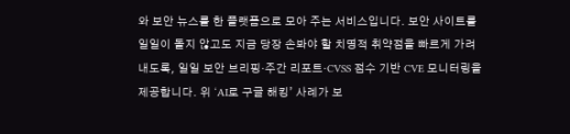와 보안 뉴스를 한 플랫폼으로 모아 주는 서비스입니다. 보안 사이트를 일일이 돌지 않고도 지금 당장 손봐야 할 치명적 취약점을 빠르게 가려내도록, 일일 보안 브리핑·주간 리포트·CVSS 점수 기반 CVE 모니터링을 제공합니다. 위 ‘AI로 구글 해킹’ 사례가 보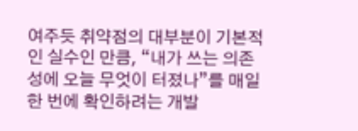여주듯 취약점의 대부분이 기본적인 실수인 만큼, “내가 쓰는 의존성에 오늘 무엇이 터졌나”를 매일 한 번에 확인하려는 개발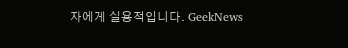자에게 실용적입니다. GeekNews